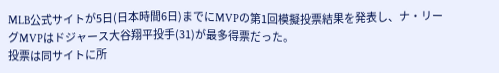MLB公式サイトが5日(日本時間6日)までにMVPの第1回模擬投票結果を発表し、ナ・リーグMVPはドジャース大谷翔平投手(31)が最多得票だった。
投票は同サイトに所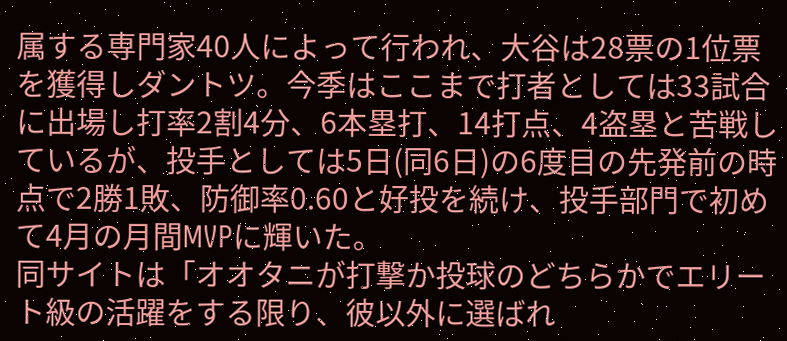属する専門家40人によって行われ、大谷は28票の1位票を獲得しダントツ。今季はここまで打者としては33試合に出場し打率2割4分、6本塁打、14打点、4盗塁と苦戦しているが、投手としては5日(同6日)の6度目の先発前の時点で2勝1敗、防御率0.60と好投を続け、投手部門で初めて4月の月間MVPに輝いた。
同サイトは「オオタニが打撃か投球のどちらかでエリート級の活躍をする限り、彼以外に選ばれ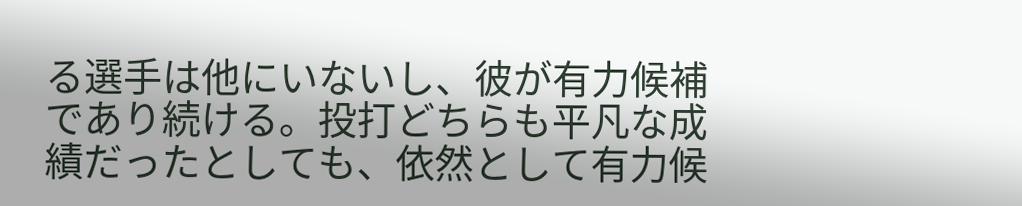る選手は他にいないし、彼が有力候補であり続ける。投打どちらも平凡な成績だったとしても、依然として有力候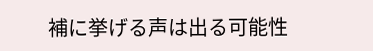補に挙げる声は出る可能性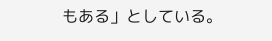もある」としている。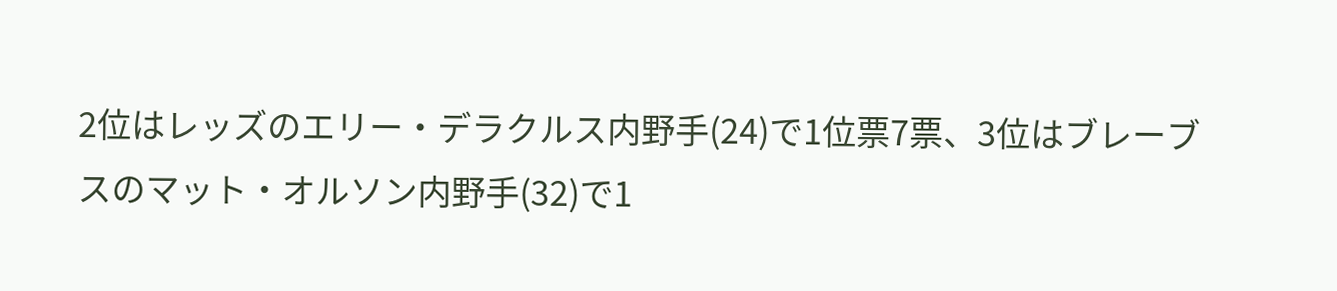2位はレッズのエリー・デラクルス内野手(24)で1位票7票、3位はブレーブスのマット・オルソン内野手(32)で1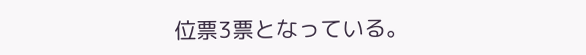位票3票となっている。